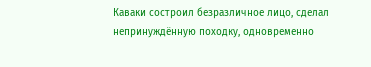Каваки состроил безразличное лицо, сделал непринуждённую походку, одновременно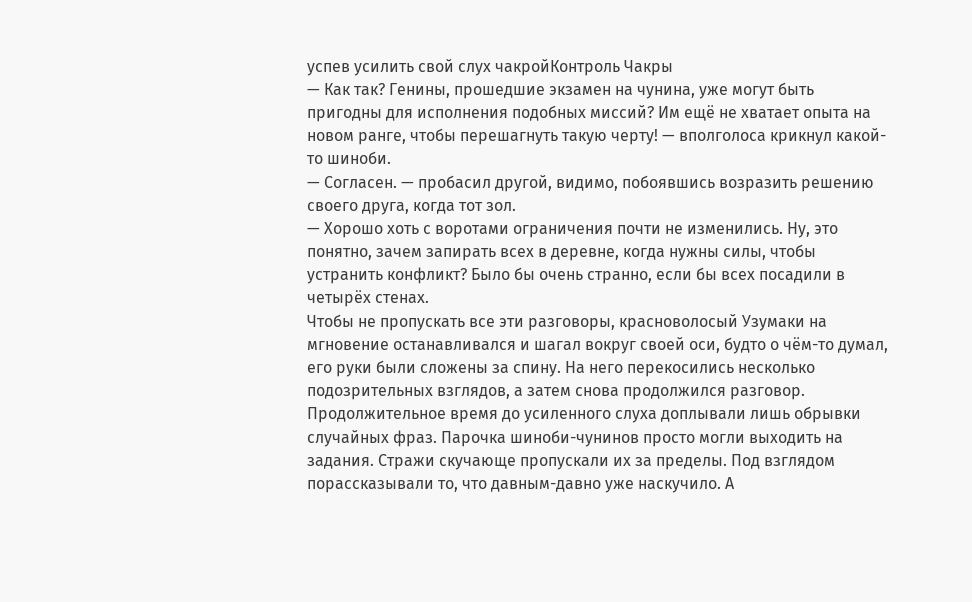успев усилить свой слух чакройКонтроль Чакры
— Как так? Генины, прошедшие экзамен на чунина, уже могут быть пригодны для исполнения подобных миссий? Им ещё не хватает опыта на новом ранге, чтобы перешагнуть такую черту! — вполголоса крикнул какой-то шиноби.
— Согласен. — пробасил другой, видимо, побоявшись возразить решению своего друга, когда тот зол.
— Хорошо хоть с воротами ограничения почти не изменились. Ну, это понятно, зачем запирать всех в деревне, когда нужны силы, чтобы устранить конфликт? Было бы очень странно, если бы всех посадили в четырёх стенах.
Чтобы не пропускать все эти разговоры, красноволосый Узумаки на мгновение останавливался и шагал вокруг своей оси, будто о чём-то думал, его руки были сложены за спину. На него перекосились несколько подозрительных взглядов, а затем снова продолжился разговор.
Продолжительное время до усиленного слуха доплывали лишь обрывки случайных фраз. Парочка шиноби-чунинов просто могли выходить на задания. Стражи скучающе пропускали их за пределы. Под взглядом порассказывали то, что давным-давно уже наскучило. А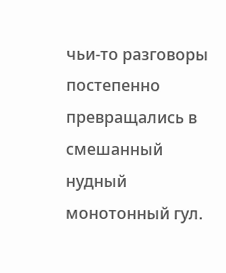чьи-то разговоры постепенно превращались в смешанный нудный монотонный гул.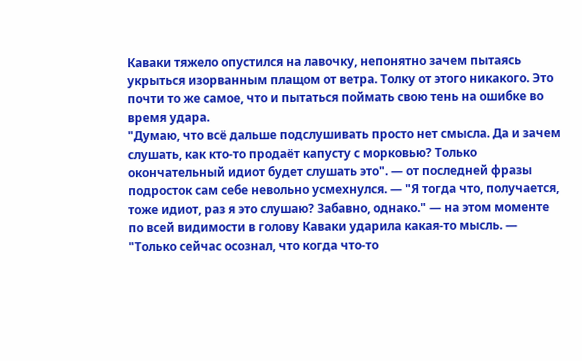Каваки тяжело опустился на лавочку, непонятно зачем пытаясь укрыться изорванным плащом от ветра. Толку от этого никакого. Это почти то же самое, что и пытаться поймать свою тень на ошибке во время удара.
"Думаю, что всё дальше подслушивать просто нет смысла. Да и зачем слушать, как кто-то продаёт капусту с морковью? Только окончательный идиот будет слушать это". — от последней фразы подросток сам себе невольно усмехнулся. — "Я тогда что, получается, тоже идиот, раз я это слушаю? Забавно, однако." — на этом моменте по всей видимости в голову Каваки ударила какая-то мысль. — "Только сейчас осознал, что когда что-то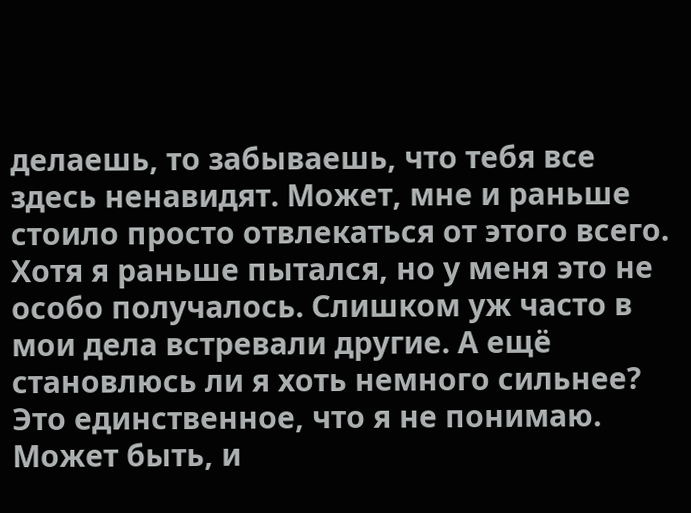делаешь, то забываешь, что тебя все здесь ненавидят. Может, мне и раньше стоило просто отвлекаться от этого всего. Хотя я раньше пытался, но у меня это не особо получалось. Слишком уж часто в мои дела встревали другие. А ещё становлюсь ли я хоть немного сильнее? Это единственное, что я не понимаю. Может быть, и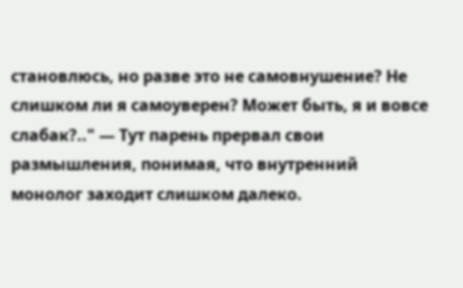становлюсь, но разве это не самовнушение? Не слишком ли я самоуверен? Может быть, я и вовсе слабак?.." — Тут парень прервал свои размышления, понимая, что внутренний монолог заходит слишком далеко.